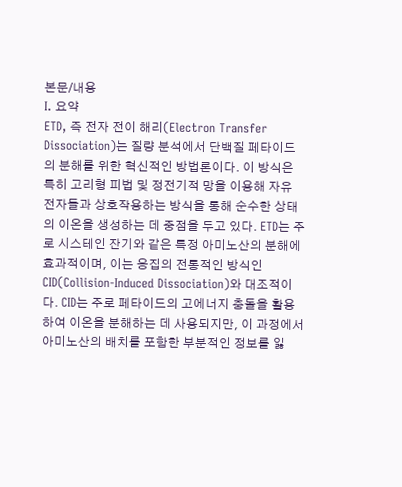본문/내용
I. 요약
ETD, 즉 전자 전이 해리(Electron Transfer Dissociation)는 질량 분석에서 단백질 페타이드의 분해를 위한 혁신적인 방법론이다. 이 방식은 특히 고리형 피법 및 정전기적 망을 이용해 자유 전자들과 상호작용하는 방식을 통해 순수한 상태의 이온을 생성하는 데 중점을 두고 있다. ETD는 주로 시스테인 잔기와 같은 특정 아미노산의 분해에 효과적이며, 이는 응집의 전통적인 방식인 CID(Collision-Induced Dissociation)와 대조적이다. CID는 주로 페타이드의 고에너지 충돌을 활용하여 이온을 분해하는 데 사용되지만, 이 과정에서 아미노산의 배치를 포함한 부분적인 정보를 잃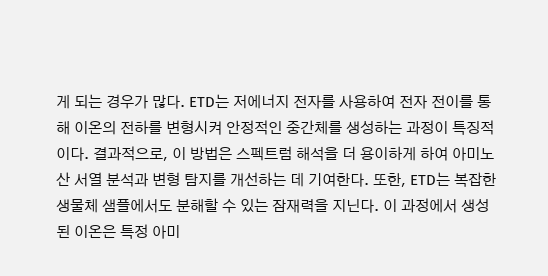게 되는 경우가 많다. ETD는 저에너지 전자를 사용하여 전자 전이를 통해 이온의 전하를 변형시켜 안정적인 중간체를 생성하는 과정이 특징적이다. 결과적으로, 이 방법은 스펙트럼 해석을 더 용이하게 하여 아미노산 서열 분석과 변형 탐지를 개선하는 데 기여한다. 또한, ETD는 복잡한 생물체 샘플에서도 분해할 수 있는 잠재력을 지닌다. 이 과정에서 생성된 이온은 특정 아미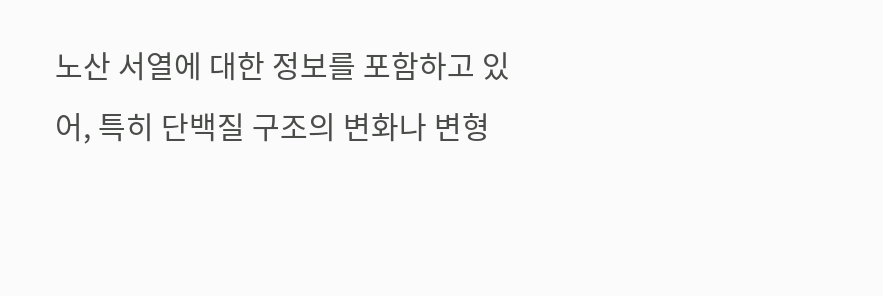노산 서열에 대한 정보를 포함하고 있어, 특히 단백질 구조의 변화나 변형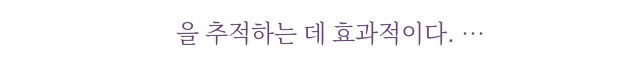을 추적하는 데 효과적이다. …